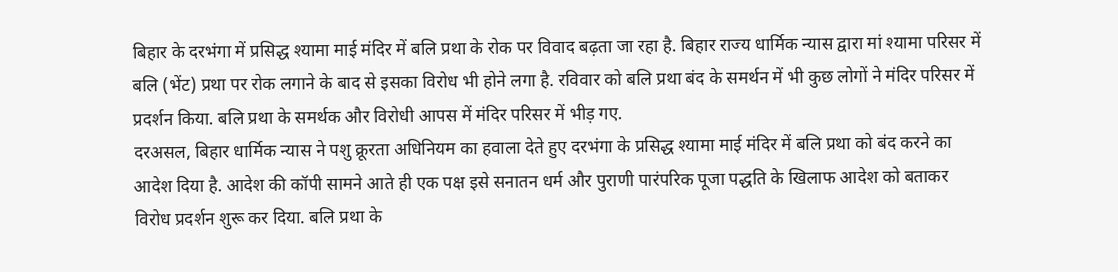बिहार के दरभंगा में प्रसिद्ध श्यामा माई मंदिर में बलि प्रथा के रोक पर विवाद बढ़ता जा रहा है. बिहार राज्य धार्मिक न्यास द्वारा मां श्यामा परिसर में बलि (भेंट) प्रथा पर रोक लगाने के बाद से इसका विरोध भी होने लगा है. रविवार को बलि प्रथा बंद के समर्थन में भी कुछ लोगों ने मंदिर परिसर में प्रदर्शन किया. बलि प्रथा के समर्थक और विरोधी आपस में मंदिर परिसर में भीड़ गए.
दरअसल, बिहार धार्मिक न्यास ने पशु क्रूरता अधिनियम का हवाला देते हुए दरभंगा के प्रसिद्ध श्यामा माई मंदिर में बलि प्रथा को बंद करने का आदेश दिया है. आदेश की कॉपी सामने आते ही एक पक्ष इसे सनातन धर्म और पुराणी पारंपरिक पूजा पद्धति के खिलाफ आदेश को बताकर विरोध प्रदर्शन शुरू कर दिया. बलि प्रथा के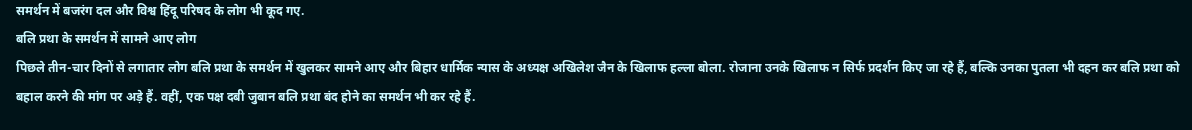समर्थन में बजरंग दल और विश्व हिंदू परिषद के लोग भी कूद गए.
बलि प्रथा के समर्थन में सामने आए लोग
पिछले तीन-चार दिनों से लगातार लोग बलि प्रथा के समर्थन में खुलकर सामने आए और बिहार धार्मिक न्यास के अध्यक्ष अखिलेश जैन के खिलाफ हल्ला बोला. रोजाना उनके खिलाफ न सिर्फ प्रदर्शन किए जा रहे हैं, बल्कि उनका पुतला भी दहन कर बलि प्रथा को बहाल करने की मांग पर अड़े हैं. वहीं, एक पक्ष दबी जुबान बलि प्रथा बंद होने का समर्थन भी कर रहे हैं.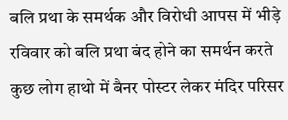बलि प्रथा के समर्थक और विरोधी आपस में भीड़े
रविवार को बलि प्रथा बंद होने का समर्थन करते कुछ लोग हाथो में बैनर पोस्टर लेकर मंदिर परिसर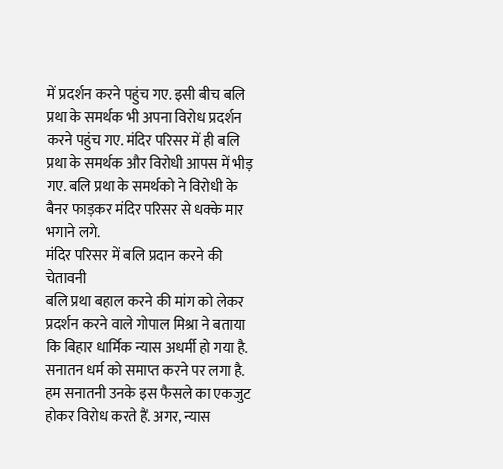में प्रदर्शन करने पहुंच गए. इसी बीच बलि प्रथा के समर्थक भी अपना विरोध प्रदर्शन करने पहुंच गए. मंदिर परिसर में ही बलि प्रथा के समर्थक और विरोधी आपस में भीड़ गए. बलि प्रथा के समर्थको ने विरोधी के बैनर फाड़कर मंदिर परिसर से धक्के मार भगाने लगे.
मंदिर परिसर में बलि प्रदान करने की चेतावनी
बलि प्रथा बहाल करने की मांग को लेकर प्रदर्शन करने वाले गोपाल मिश्रा ने बताया कि बिहार धार्मिक न्यास अधर्मी हो गया है. सनातन धर्म को समाप्त करने पर लगा है. हम सनातनी उनके इस फैसले का एकजुट होकर विरोध करते हैं. अगर, न्यास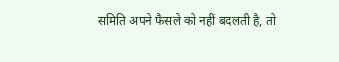समिति अपने फैसले को नहीं बदलती है, तो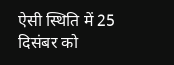ऐसी स्थिति में 25 दिसंबर को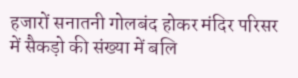हजारों सनातनी गोलबंद होकर मंदिर परिसर में सैकड़ो की संख्या में बलि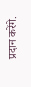प्रदान करेंगे.